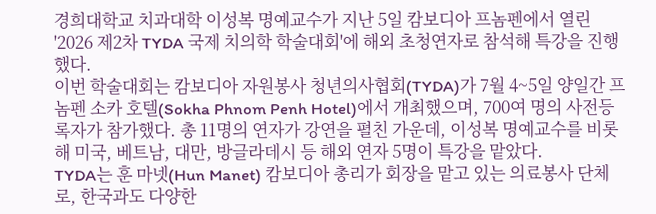경희대학교 치과대학 이성복 명예교수가 지난 5일 캄보디아 프놈펜에서 열린 '2026 제2차 TYDA 국제 치의학 학술대회'에 해외 초청연자로 참석해 특강을 진행했다.
이번 학술대회는 캄보디아 자원봉사 청년의사협회(TYDA)가 7월 4~5일 양일간 프놈펜 소카 호텔(Sokha Phnom Penh Hotel)에서 개최했으며, 700여 명의 사전등록자가 참가했다. 총 11명의 연자가 강연을 펼친 가운데, 이성복 명예교수를 비롯해 미국, 베트남, 대만, 방글라데시 등 해외 연자 5명이 특강을 맡았다.
TYDA는 훈 마넷(Hun Manet) 캄보디아 총리가 회장을 맡고 있는 의료봉사 단체로, 한국과도 다양한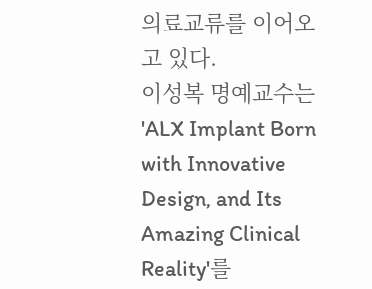의료교류를 이어오고 있다.
이성복 명예교수는 'ALX Implant Born with Innovative Design, and Its Amazing Clinical Reality'를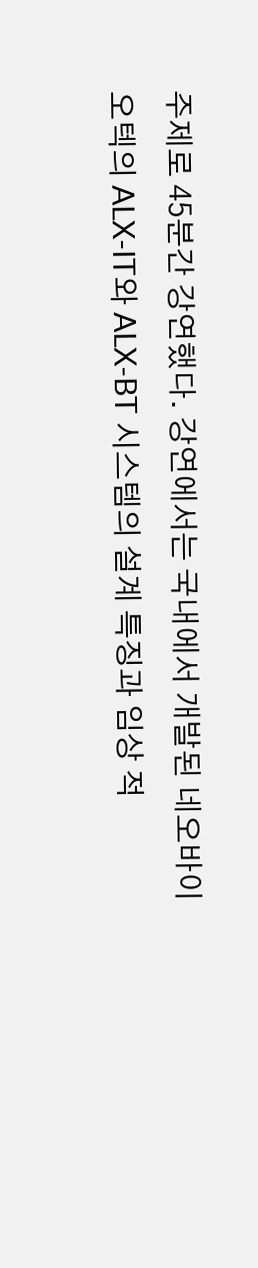주제로 45분간 강연했다. 강연에서는 국내에서 개발된 네오바이오텍의 ALX-IT와 ALX-BT 시스템의 설계 특징과 임상 적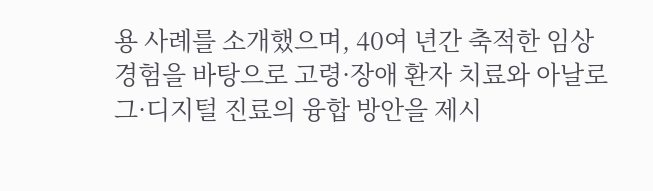용 사례를 소개했으며, 40여 년간 축적한 임상 경험을 바탕으로 고령·장애 환자 치료와 아날로그·디지털 진료의 융합 방안을 제시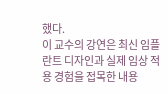했다.
이 교수의 강연은 최신 임플란트 디자인과 실제 임상 적용 경험을 접목한 내용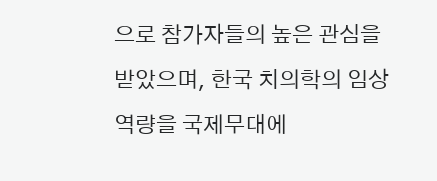으로 참가자들의 높은 관심을 받았으며, 한국 치의학의 임상 역량을 국제무대에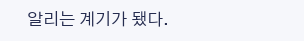알리는 계기가 됐다.